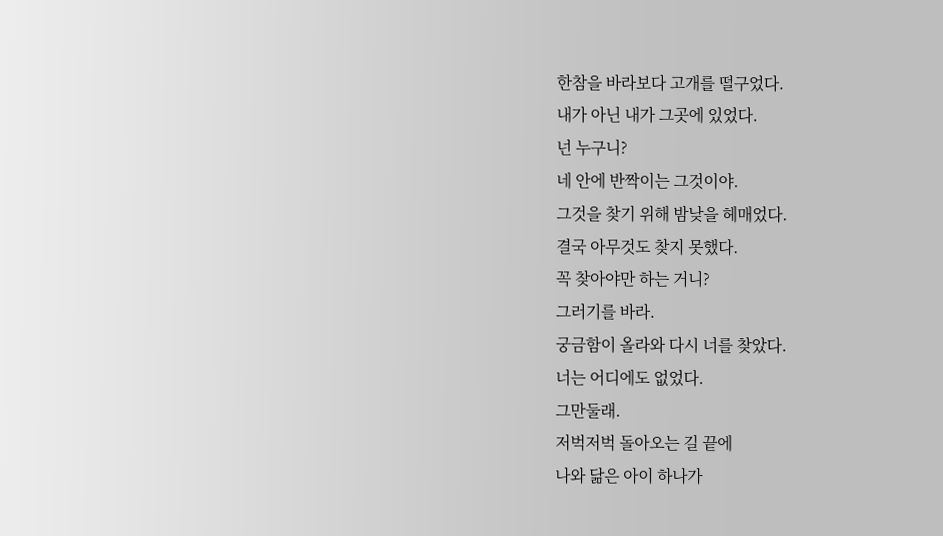한참을 바라보다 고개를 떨구었다.
내가 아닌 내가 그곳에 있었다.
넌 누구니?
네 안에 반짝이는 그것이야.
그것을 찾기 위해 밤낮을 헤매었다.
결국 아무것도 찾지 못했다.
꼭 찾아야만 하는 거니?
그러기를 바라.
궁금함이 올라와 다시 너를 찾았다.
너는 어디에도 없었다.
그만둘래.
저벅저벅 돌아오는 길 끝에
나와 닮은 아이 하나가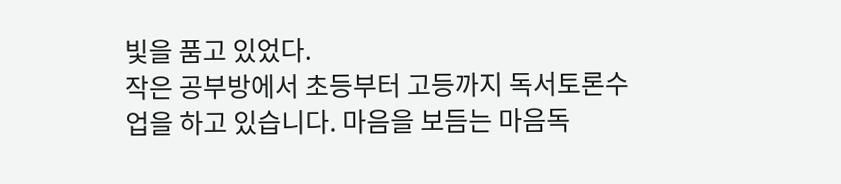빛을 품고 있었다.
작은 공부방에서 초등부터 고등까지 독서토론수업을 하고 있습니다. 마음을 보듬는 마음독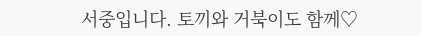서중입니다. 토끼와 거북이도 함께♡